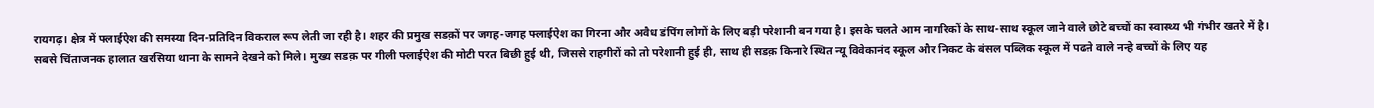रायगढ़। क्षेत्र में फ्लाईऐश की समस्या दिन-प्रतिदिन विकराल रूप लेती जा रही है। शहर की प्रमुख सडक़ों पर जगह-जगह फ्लाईऐश का गिरना और अवैध डंपिंग लोगों के लिए बड़ी परेशानी बन गया है। इसके चलते आम नागरिकों के साथ-साथ स्कूल जाने वाले छोटे बच्चों का स्वास्थ्य भी गंभीर खतरे में है।
सबसे चिंताजनक हालात खरसिया थाना के सामने देखने को मिले। मुख्य सडक़ पर गीली फ्लाईऐश की मोटी परत बिछी हुई थी, जिससे राहगीरों को तो परेशानी हुई ही, साथ ही सडक़ किनारे स्थित न्यू विवेकानंद स्कूल और निकट के बंसल पब्लिक स्कूल में पढऩे वाले नन्हे बच्चों के लिए यह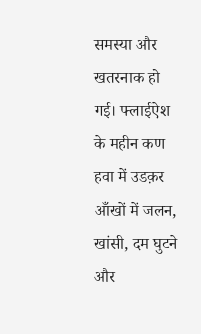समस्या और खतरनाक हो गई। फ्लाईऐश के महीन कण हवा में उडक़र आँखों में जलन, खांसी, दम घुटने और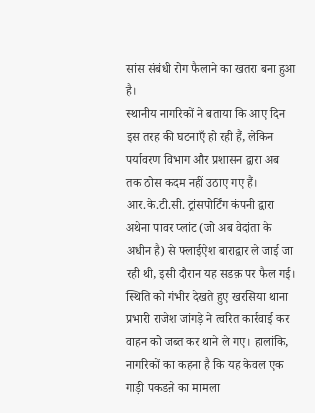सांस संबंधी रोग फैलाने का खतरा बना हुआ है।
स्थानीय नागरिकों ने बताया कि आए दिन इस तरह की घटनाएँ हो रही हैं, लेकिन पर्यावरण विभाग और प्रशासन द्वारा अब तक ठोस कदम नहीं उठाए गए हैं। आर.के.टी.सी. ट्रांसपोर्टिंग कंपनी द्वारा अथेना पावर प्लांट (जो अब वेदांता के अधीन है) से फ्लाईऐश बाराद्वार ले जाई जा रही थी, इसी दौरान यह सडक़ पर फैल गई।
स्थिति को गंभीर देखते हुए खरसिया थाना प्रभारी राजेश जांगड़े ने त्वरित कार्रवाई कर वाहन को जब्त कर थाने ले गए। हालांकि, नागरिकों का कहना है कि यह केवल एक गाड़ी पकडऩे का मामला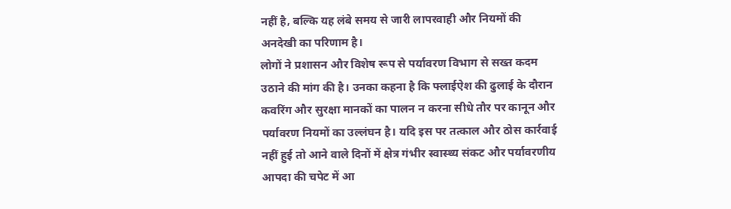नहीं है, बल्कि यह लंबे समय से जारी लापरवाही और नियमों की अनदेखी का परिणाम है।
लोगों ने प्रशासन और विशेष रूप से पर्यावरण विभाग से सख्त कदम उठाने की मांग की है। उनका कहना है कि फ्लाईऐश की ढुलाई के दौरान कवरिंग और सुरक्षा मानकों का पालन न करना सीधे तौर पर कानून और पर्यावरण नियमों का उल्लंघन है। यदि इस पर तत्काल और ठोस कार्रवाई नहीं हुई तो आने वाले दिनों में क्षेत्र गंभीर स्वास्थ्य संकट और पर्यावरणीय आपदा की चपेट में आ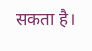सकता है।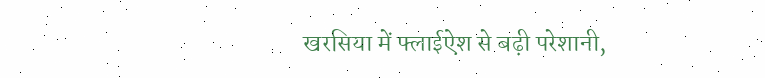खरसिया में फ्लाईऐश से बढ़ी परेशानी,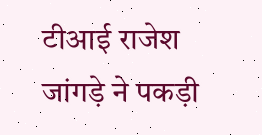टीआई राजेश जांगड़े ने पकड़ी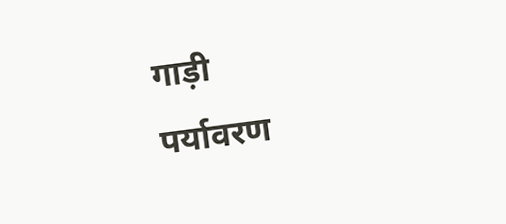गाड़ी
पर्यावरण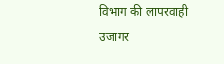विभाग की लापरवाही उजागर